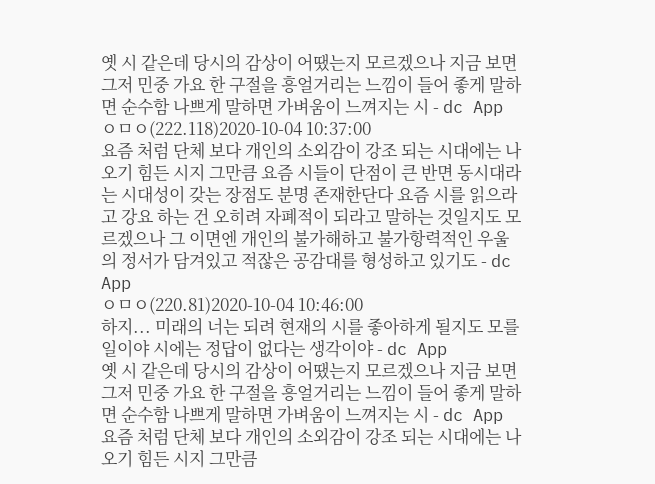옛 시 같은데 당시의 감상이 어땠는지 모르겠으나 지금 보면 그저 민중 가요 한 구절을 흥얼거리는 느낌이 들어 좋게 말하면 순수함 나쁘게 말하면 가벼움이 느껴지는 시 - dc App
ㅇㅁㅇ(222.118)2020-10-04 10:37:00
요즘 처럼 단체 보다 개인의 소외감이 강조 되는 시대에는 나오기 힘든 시지 그만큼 요즘 시들이 단점이 큰 반면 동시대라는 시대성이 갖는 장점도 분명 존재한단다 요즘 시를 읽으라고 강요 하는 건 오히려 자폐적이 되라고 말하는 것일지도 모르겠으나 그 이면엔 개인의 불가해하고 불가항력적인 우울의 정서가 담겨있고 적잖은 공감대를 형성하고 있기도 - dc App
ㅇㅁㅇ(220.81)2020-10-04 10:46:00
하지... 미래의 너는 되려 현재의 시를 좋아하게 될지도 모를 일이야 시에는 정답이 없다는 생각이야 - dc App
옛 시 같은데 당시의 감상이 어땠는지 모르겠으나 지금 보면 그저 민중 가요 한 구절을 흥얼거리는 느낌이 들어 좋게 말하면 순수함 나쁘게 말하면 가벼움이 느껴지는 시 - dc App
요즘 처럼 단체 보다 개인의 소외감이 강조 되는 시대에는 나오기 힘든 시지 그만큼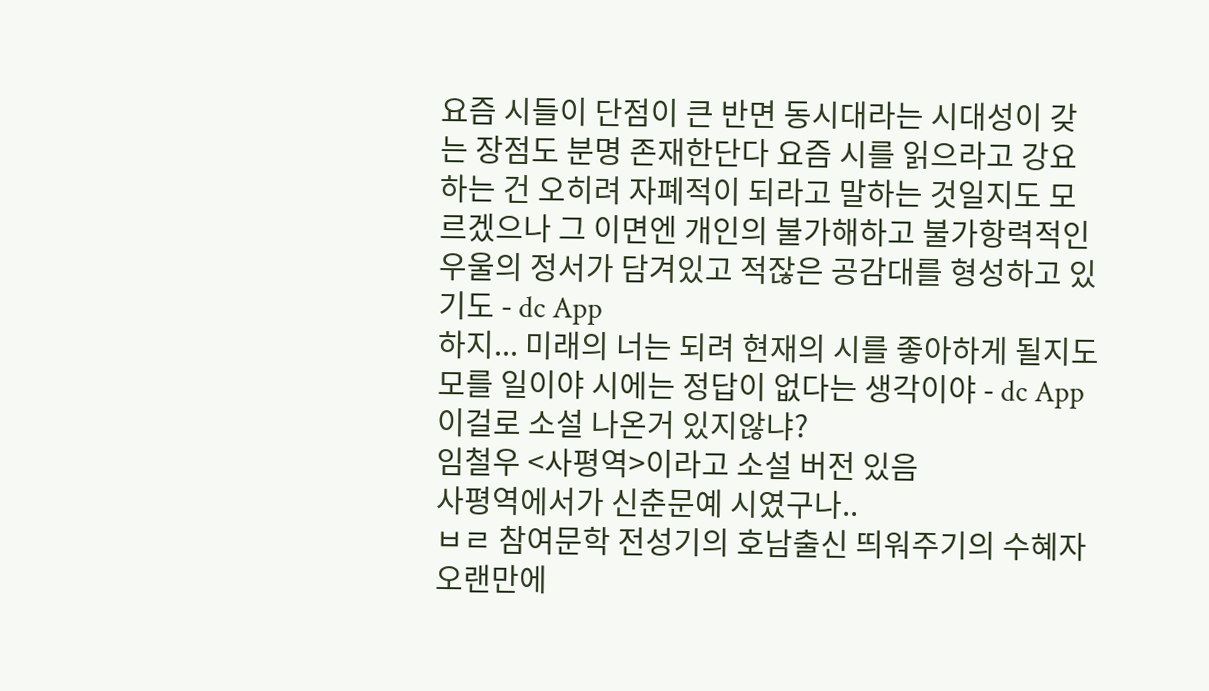요즘 시들이 단점이 큰 반면 동시대라는 시대성이 갖는 장점도 분명 존재한단다 요즘 시를 읽으라고 강요 하는 건 오히려 자폐적이 되라고 말하는 것일지도 모르겠으나 그 이면엔 개인의 불가해하고 불가항력적인 우울의 정서가 담겨있고 적잖은 공감대를 형성하고 있기도 - dc App
하지... 미래의 너는 되려 현재의 시를 좋아하게 될지도 모를 일이야 시에는 정답이 없다는 생각이야 - dc App
이걸로 소설 나온거 있지않냐?
임철우 <사평역>이라고 소설 버전 있음
사평역에서가 신춘문예 시였구나..
ㅂㄹ 참여문학 전성기의 호남출신 띄워주기의 수혜자
오랜만에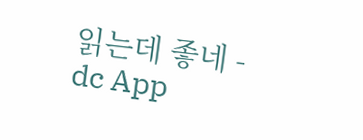읽는데 좋네 - dc App